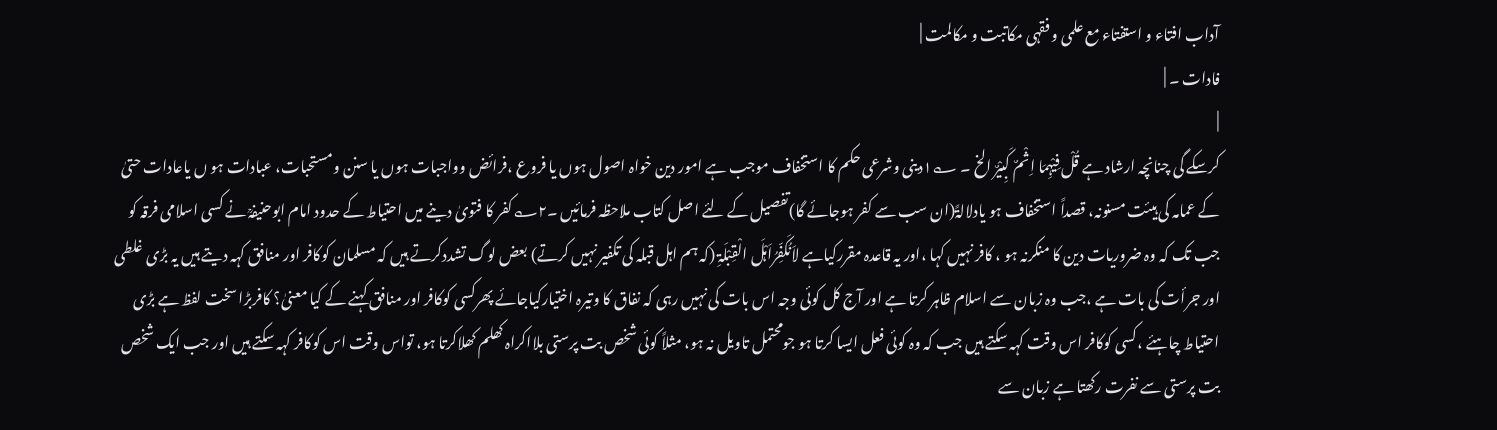آداب افتاء و استفتاء مع علمی و فقہی مکاتبت و مکالمت |
فادات ۔ |
|
کرسکے گی چنانچہ ارشاد ہے قُلْ فِیْہِمَا اِثْمٌ کَبِیْرٌ الخ ۔ ؎۱دینی وشرعی حکم کا استخفاف موجب ہے امور دین خواہ اصول ہوں یا فروع ،فرائض وواجبات ہوں یا سنن ومستحبات، عبادات ہو ں یاعادات حتیٰ کے عمامہ کی ہیئت مسنونہ، قصداً استخفاف ہو یادلالۃً(ان سب سے کفر ہوجائے گا)تفصیل کے لئے اصل کتاب ملاحظہ فرمائیں ۔۲؎کفر کا فتویٰ دینے میں احتیاط کے حدود امام ابوحنیفہؒ نے کسی اسلامی فرقہ کو جب تک کہ وہ ضروریات دین کا منکرنہ ہو ، کافر نہیں کہا ،اور یہ قاعدہ مقررکیاہے لاَنُکَفِّرُاَہْلَ الْقِبْلَۃِ (کہ ہم اہل قبلہ کی تکفیر نہیں کرتے) بعض لوگ تشددکرتے ہیں کہ مسلمان کوکافر اور منافق کہہ دیتے ہیں یہ بڑی غلطی اور جرأت کی بات ہے ،جب وہ زبان سے اسلام ظاہر کرتا ہے اور آج کل کوئی وجہ اس بات کی نہیں رہی کہ نفاق کا وتیرہ اختیارکیاجائے پھرکسی کوکافر اور منافق کہنے کے کیا معنیٰ؟ کافربڑا سخت لفظ ہے بڑی احتیاط چاہئے ،کسی کوکافر اس وقت کہہ سکتے ہیں جب کہ وہ کوئی فعل ایسا کرتا ہو جومحتمل تاویل نہ ہو، مثلاً کوئی شخص بت پرستی بلااکراہ کھلم کھلاکرتا ہو، تواس وقت اس کوکافر کہہ سکتے ہیں اور جب ایک شخص بت پرستی سے نفرت رکھتا ہے زبان سے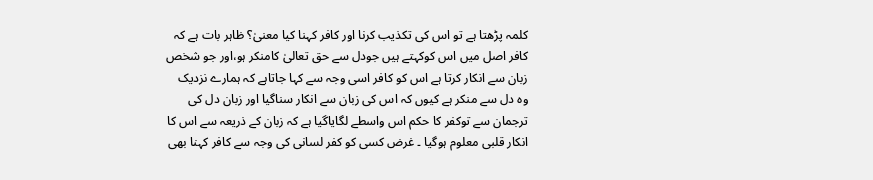کلمہ پڑھتا ہے تو اس کی تکذیب کرنا اور کافر کہنا کیا معنیٰ؟ ظاہر بات ہے کہ کافر اصل میں اس کوکہتے ہیں جودل سے حق تعالیٰ کامنکر ہو،اور جو شخص زبان سے انکار کرتا ہے اس کو کافر اسی وجہ سے کہا جاتاہے کہ ہمارے نزدیک وہ دل سے منکر ہے کیوں کہ اس کی زبان سے انکار سناگیا اور زبان دل کی ترجمان سے توکفر کا حکم اس واسطے لگایاگیا ہے کہ زبان کے ذریعہ سے اس کا انکار قلبی معلوم ہوگیا ۔ غرض کسی کو کفر لسانی کی وجہ سے کافر کہنا بھی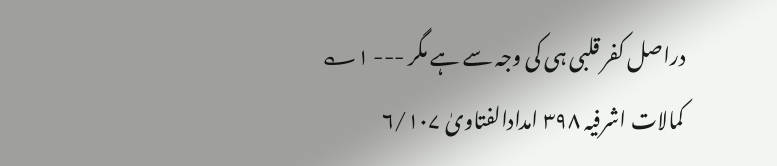دراصل کفر قلبی ہی کی وجہ سے ہے مگر --- ۱؎ کمالات اشرفیہ ۳۹۸ امدادالفتاویٰ ۶/۱۰۷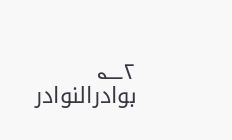۲؎ بوادرالنوادر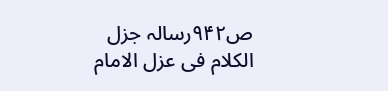ص۹۴۲رسالہ جزل الکلام فی عزل الامام